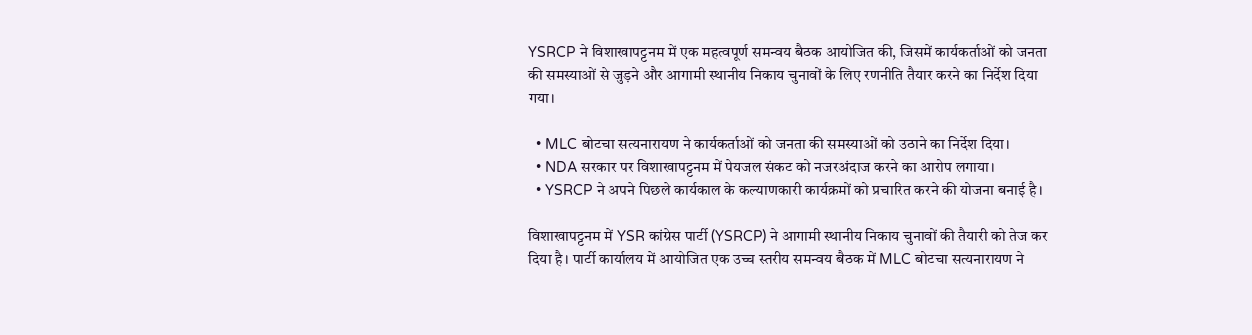YSRCP ने विशाखापट्टनम में एक महत्वपूर्ण समन्वय बैठक आयोजित की, जिसमें कार्यकर्ताओं को जनता की समस्याओं से जुड़ने और आगामी स्थानीय निकाय चुनावों के लिए रणनीति तैयार करने का निर्देश दिया गया।

  • MLC बोटचा सत्यनारायण ने कार्यकर्ताओं को जनता की समस्याओं को उठाने का निर्देश दिया।
  • NDA सरकार पर विशाखापट्टनम में पेयजल संकट को नजरअंदाज करने का आरोप लगाया।
  • YSRCP ने अपने पिछले कार्यकाल के कल्याणकारी कार्यक्रमों को प्रचारित करने की योजना बनाई है।

विशाखापट्टनम में YSR कांग्रेस पार्टी (YSRCP) ने आगामी स्थानीय निकाय चुनावों की तैयारी को तेज कर दिया है। पार्टी कार्यालय में आयोजित एक उच्च स्तरीय समन्वय बैठक में MLC बोटचा सत्यनारायण ने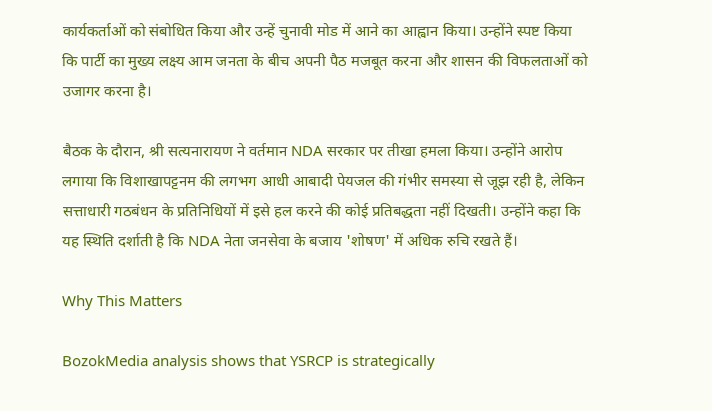कार्यकर्ताओं को संबोधित किया और उन्हें चुनावी मोड में आने का आह्वान किया। उन्होंने स्पष्ट किया कि पार्टी का मुख्य लक्ष्य आम जनता के बीच अपनी पैठ मजबूत करना और शासन की विफलताओं को उजागर करना है।

बैठक के दौरान, श्री सत्यनारायण ने वर्तमान NDA सरकार पर तीखा हमला किया। उन्होंने आरोप लगाया कि विशाखापट्टनम की लगभग आधी आबादी पेयजल की गंभीर समस्या से जूझ रही है, लेकिन सत्ताधारी गठबंधन के प्रतिनिधियों में इसे हल करने की कोई प्रतिबद्धता नहीं दिखती। उन्होंने कहा कि यह स्थिति दर्शाती है कि NDA नेता जनसेवा के बजाय 'शोषण' में अधिक रुचि रखते हैं।

Why This Matters

BozokMedia analysis shows that YSRCP is strategically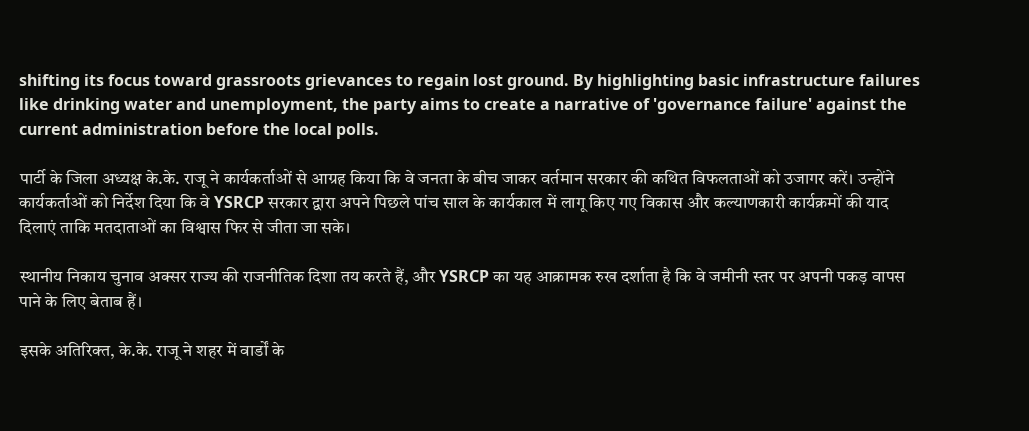shifting its focus toward grassroots grievances to regain lost ground. By highlighting basic infrastructure failures like drinking water and unemployment, the party aims to create a narrative of 'governance failure' against the current administration before the local polls.

पार्टी के जिला अध्यक्ष के.के. राजू ने कार्यकर्ताओं से आग्रह किया कि वे जनता के बीच जाकर वर्तमान सरकार की कथित विफलताओं को उजागर करें। उन्होंने कार्यकर्ताओं को निर्देश दिया कि वे YSRCP सरकार द्वारा अपने पिछले पांच साल के कार्यकाल में लागू किए गए विकास और कल्याणकारी कार्यक्रमों की याद दिलाएं ताकि मतदाताओं का विश्वास फिर से जीता जा सके।

स्थानीय निकाय चुनाव अक्सर राज्य की राजनीतिक दिशा तय करते हैं, और YSRCP का यह आक्रामक रुख दर्शाता है कि वे जमीनी स्तर पर अपनी पकड़ वापस पाने के लिए बेताब हैं।

इसके अतिरिक्त, के.के. राजू ने शहर में वार्डों के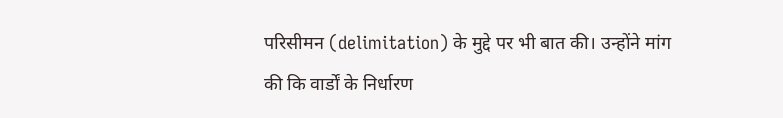परिसीमन (delimitation) के मुद्दे पर भी बात की। उन्होंने मांग की कि वार्डों के निर्धारण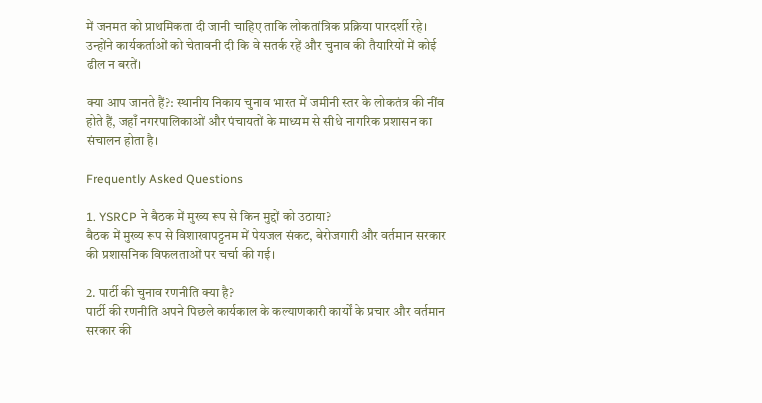में जनमत को प्राथमिकता दी जानी चाहिए ताकि लोकतांत्रिक प्रक्रिया पारदर्शी रहे। उन्होंने कार्यकर्ताओं को चेतावनी दी कि वे सतर्क रहें और चुनाव की तैयारियों में कोई ढील न बरतें।

क्या आप जानते हैं?: स्थानीय निकाय चुनाव भारत में जमीनी स्तर के लोकतंत्र की नींव होते हैं, जहाँ नगरपालिकाओं और पंचायतों के माध्यम से सीधे नागरिक प्रशासन का संचालन होता है।

Frequently Asked Questions

1. YSRCP ने बैठक में मुख्य रूप से किन मुद्दों को उठाया?
बैठक में मुख्य रूप से विशाखापट्टनम में पेयजल संकट, बेरोजगारी और वर्तमान सरकार की प्रशासनिक विफलताओं पर चर्चा की गई।

2. पार्टी की चुनाव रणनीति क्या है?
पार्टी की रणनीति अपने पिछले कार्यकाल के कल्याणकारी कार्यों के प्रचार और वर्तमान सरकार की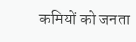कमियों को जनता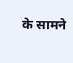के सामने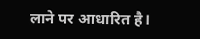लाने पर आधारित है।